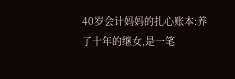40岁会计妈妈的扎心账本:养了十年的继女,是一笔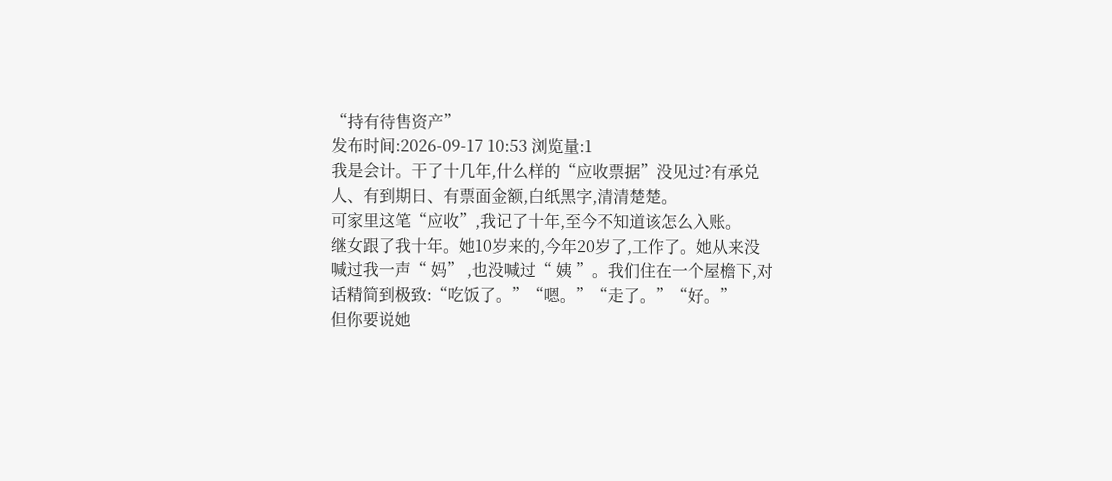“持有待售资产”
发布时间:2026-09-17 10:53 浏览量:1
我是会计。干了十几年,什么样的“应收票据”没见过?有承兑人、有到期日、有票面金额,白纸黑字,清清楚楚。
可家里这笔“应收”,我记了十年,至今不知道该怎么入账。
继女跟了我十年。她10岁来的,今年20岁了,工作了。她从来没喊过我一声“ 妈” ,也没喊过“ 姨 ”。我们住在一个屋檐下,对话精简到极致:“吃饭了。”“嗯。”“走了。”“好。”
但你要说她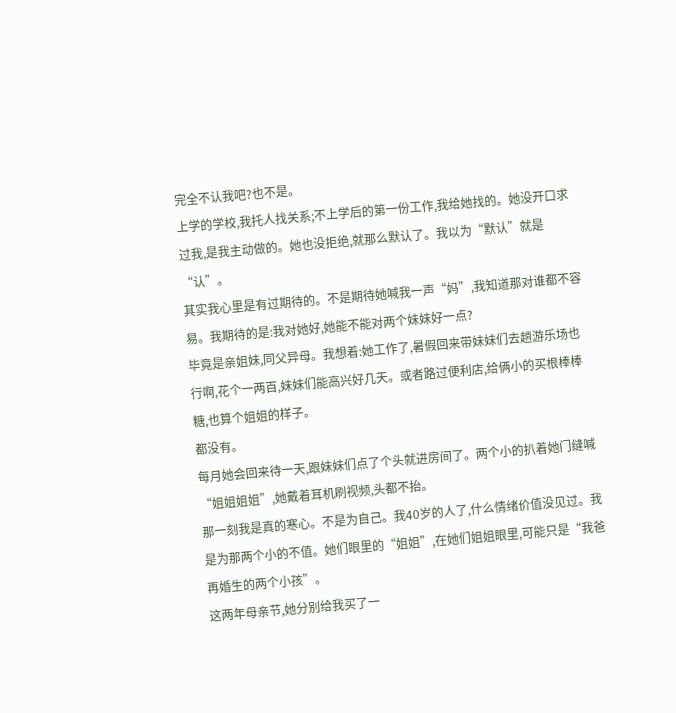完全不认我吧?也不是。
上学的学校,我托人找关系;不上学后的第一份工作,我给她找的。她没开口求过我,是我主动做的。她也没拒绝,就那么默认了。我以为“默认”就是“认”。
其实我心里是有过期待的。不是期待她喊我一声“妈”,我知道那对谁都不容易。我期待的是:我对她好,她能不能对两个妹妹好一点?
毕竟是亲姐妹,同父异母。我想着:她工作了,暑假回来带妹妹们去趟游乐场也行啊,花个一两百,妹妹们能高兴好几天。或者路过便利店,给俩小的买根棒棒糖,也算个姐姐的样子。
都没有。
每月她会回来待一天,跟妹妹们点了个头就进房间了。两个小的扒着她门缝喊“姐姐姐姐”,她戴着耳机刷视频,头都不抬。
那一刻我是真的寒心。不是为自己。我40岁的人了,什么情绪价值没见过。我是为那两个小的不值。她们眼里的“姐姐”,在她们姐姐眼里,可能只是“我爸再婚生的两个小孩”。
这两年母亲节,她分别给我买了一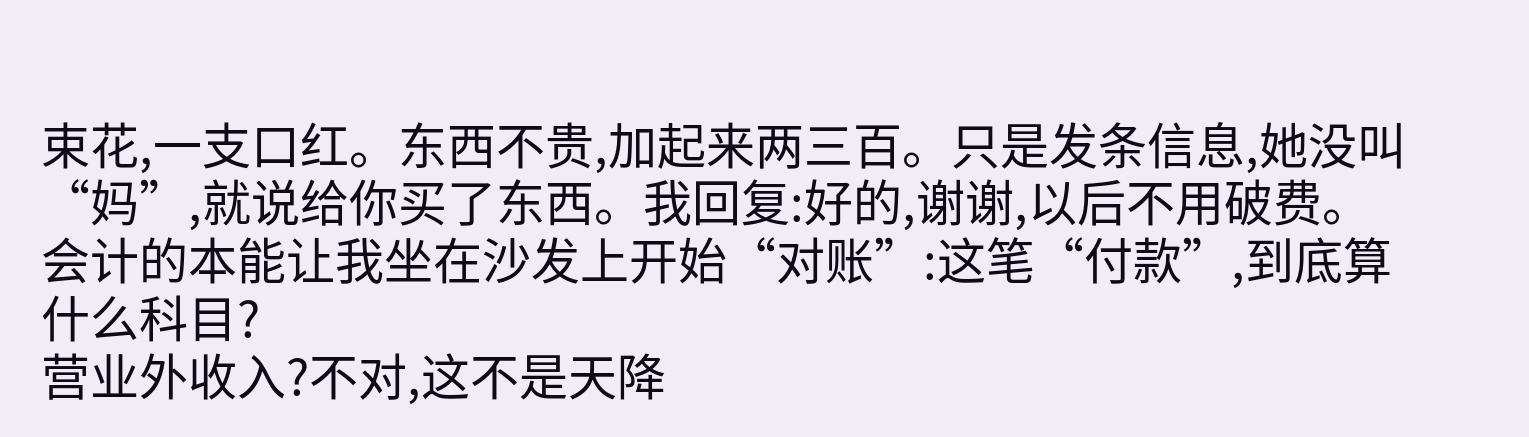束花,一支口红。东西不贵,加起来两三百。只是发条信息,她没叫“妈”,就说给你买了东西。我回复:好的,谢谢,以后不用破费。
会计的本能让我坐在沙发上开始“对账”:这笔“付款”,到底算什么科目?
营业外收入?不对,这不是天降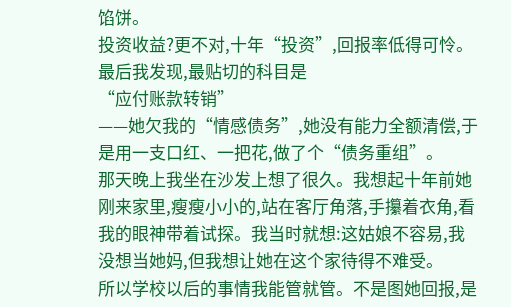馅饼。
投资收益?更不对,十年“投资”,回报率低得可怜。
最后我发现,最贴切的科目是
“应付账款转销”
——她欠我的“情感债务”,她没有能力全额清偿,于是用一支口红、一把花,做了个“债务重组”。
那天晚上我坐在沙发上想了很久。我想起十年前她刚来家里,瘦瘦小小的,站在客厅角落,手攥着衣角,看我的眼神带着试探。我当时就想:这姑娘不容易,我没想当她妈,但我想让她在这个家待得不难受。
所以学校以后的事情我能管就管。不是图她回报,是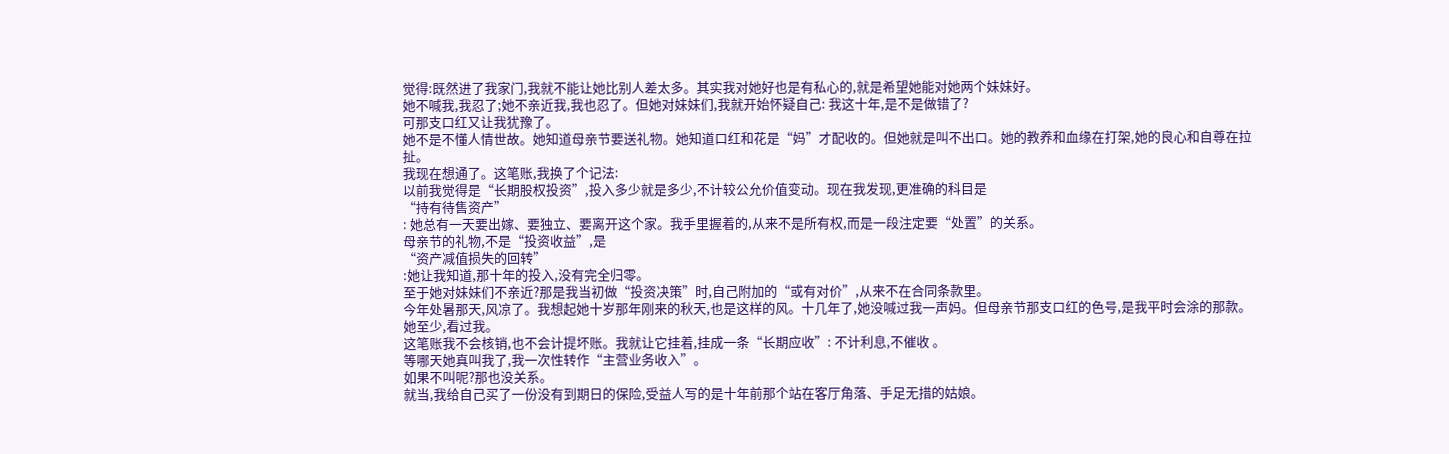觉得:既然进了我家门,我就不能让她比别人差太多。其实我对她好也是有私心的,就是希望她能对她两个妹妹好。
她不喊我,我忍了;她不亲近我,我也忍了。但她对妹妹们,我就开始怀疑自己: 我这十年,是不是做错了?
可那支口红又让我犹豫了。
她不是不懂人情世故。她知道母亲节要送礼物。她知道口红和花是“妈”才配收的。但她就是叫不出口。她的教养和血缘在打架,她的良心和自尊在拉扯。
我现在想通了。这笔账,我换了个记法:
以前我觉得是“长期股权投资”,投入多少就是多少,不计较公允价值变动。现在我发现,更准确的科目是
“持有待售资产”
: 她总有一天要出嫁、要独立、要离开这个家。我手里握着的,从来不是所有权,而是一段注定要“处置”的关系。
母亲节的礼物,不是“投资收益”,是
“资产减值损失的回转”
:她让我知道,那十年的投入,没有完全归零。
至于她对妹妹们不亲近?那是我当初做“投资决策”时,自己附加的“或有对价”,从来不在合同条款里。
今年处暑那天,风凉了。我想起她十岁那年刚来的秋天,也是这样的风。十几年了,她没喊过我一声妈。但母亲节那支口红的色号,是我平时会涂的那款。
她至少,看过我。
这笔账我不会核销,也不会计提坏账。我就让它挂着,挂成一条“长期应收”: 不计利息,不催收 。
等哪天她真叫我了,我一次性转作“主营业务收入”。
如果不叫呢?那也没关系。
就当,我给自己买了一份没有到期日的保险,受益人写的是十年前那个站在客厅角落、手足无措的姑娘。